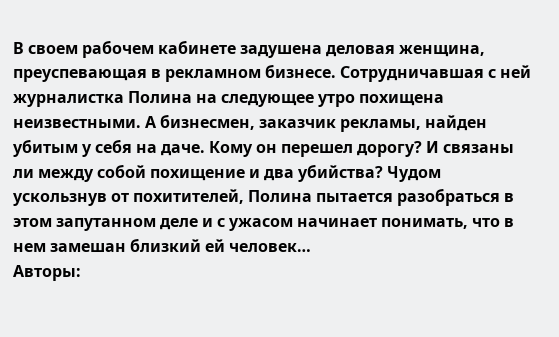В своем рабочем кабинете задушена деловая женщина, преуспевающая в рекламном бизнесе. Сотрудничавшая с ней журналистка Полина на следующее утро похищена неизвестными. А бизнесмен, заказчик рекламы, найден убитым у себя на даче. Кому он перешел дорогу? И связаны ли между собой похищение и два убийства? Чудом ускользнув от похитителей, Полина пытается разобраться в этом запутанном деле и с ужасом начинает понимать, что в нем замешан близкий ей человек…
Авторы: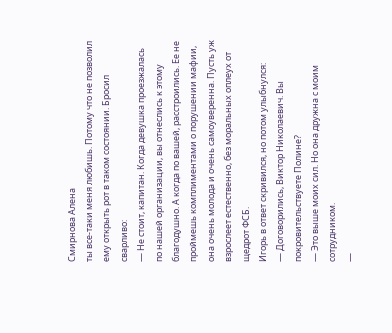Смирнова Алена
ты все-таки меня любишь. Потому что не позволил ему открыть рот в таком состоянии. Бросил сварливо:
— Не стоит, капитан. Когда девушка проезжалась по нашей организации, вы отнеслись к этому благодушно. А когда по вашей, расстроились. Ее не проймешь комплиментами о порушении мафии, она очень молода и очень самоуверенна. Пусть уж взрослеет естественно, без моральных оплеух от щедрот ФСБ.
Игорь в ответ скривился, но потом улыбнулся:
— Договорились, Виктор Николаевич. Вы покровительствуете Полине?
— Это выше моих сил. Но она дружна с моим сотрудником.
—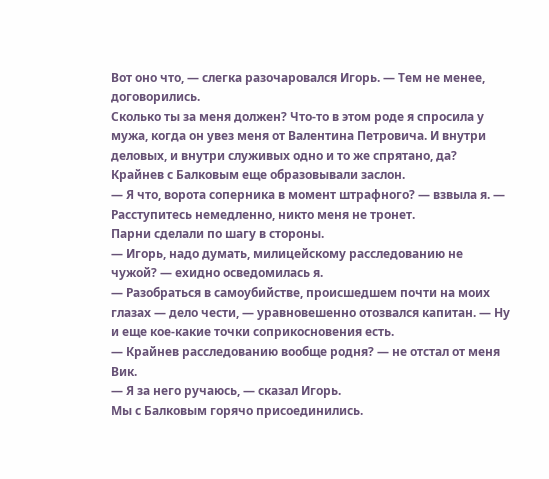Вот оно что, — слегка разочаровался Игорь. — Тем не менее, договорились.
Сколько ты за меня должен? Что-то в этом роде я спросила у мужа, когда он увез меня от Валентина Петровича. И внутри деловых, и внутри служивых одно и то же спрятано, да?
Крайнев с Балковым еще образовывали заслон.
— Я что, ворота соперника в момент штрафного? — взвыла я. — Расступитесь немедленно, никто меня не тронет.
Парни сделали по шагу в стороны.
— Игорь, надо думать, милицейскому расследованию не чужой? — ехидно осведомилась я.
— Разобраться в самоубийстве, происшедшем почти на моих глазах — дело чести, — уравновешенно отозвался капитан. — Ну и еще кое-какие точки соприкосновения есть.
— Крайнев расследованию вообще родня? — не отстал от меня Вик.
— Я за него ручаюсь, — сказал Игорь.
Мы с Балковым горячо присоединились.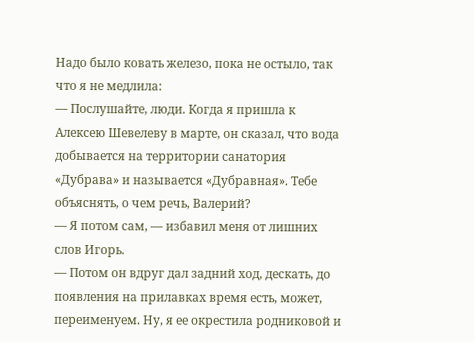Надо было ковать железо, пока не остыло, так что я не медлила:
— Послушайте, люди. Когда я пришла к Алексею Шевелеву в марте, он сказал, что вода добывается на территории санатория «Дубрава» и называется «Дубравная». Тебе объяснять, о чем речь, Валерий?
— Я потом сам, — избавил меня от лишних слов Игорь.
— Потом он вдруг дал задний ход, дескать, до появления на прилавках время есть, может, переименуем. Ну, я ее окрестила родниковой и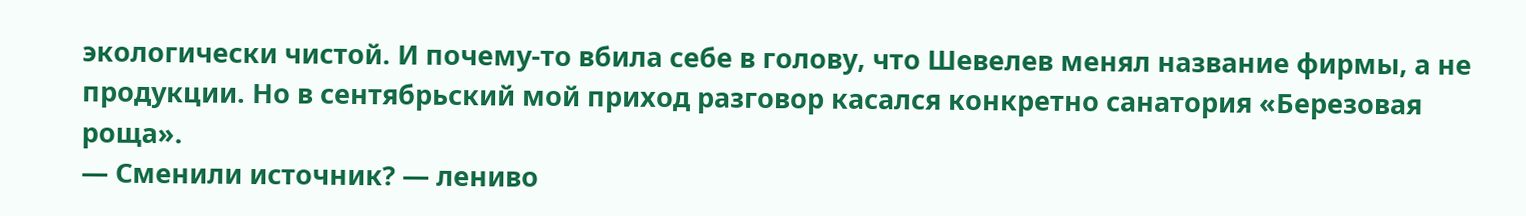экологически чистой. И почему-то вбила себе в голову, что Шевелев менял название фирмы, а не продукции. Но в сентябрьский мой приход разговор касался конкретно санатория «Березовая роща».
— Сменили источник? — лениво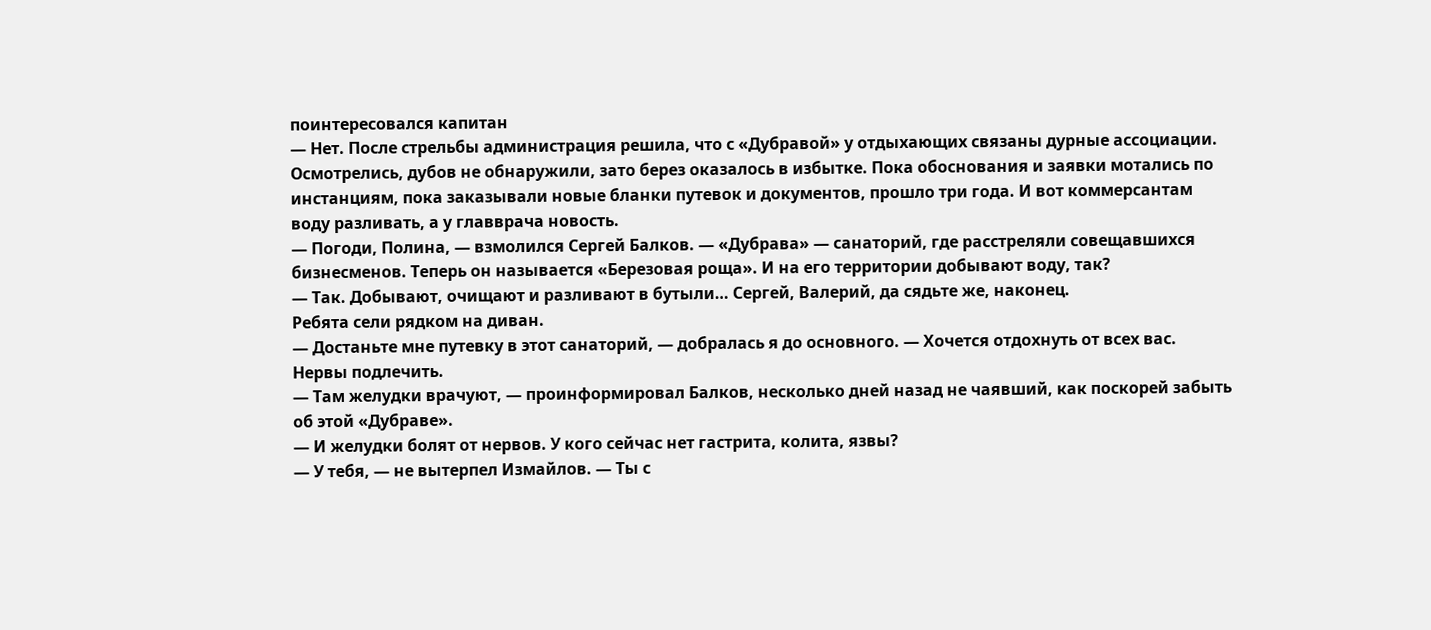поинтересовался капитан
— Нет. После стрельбы администрация решила, что с «Дубравой» у отдыхающих связаны дурные ассоциации. Осмотрелись, дубов не обнаружили, зато берез оказалось в избытке. Пока обоснования и заявки мотались по инстанциям, пока заказывали новые бланки путевок и документов, прошло три года. И вот коммерсантам воду разливать, а у главврача новость.
— Погоди, Полина, — взмолился Сергей Балков. — «Дубрава» — санаторий, где расстреляли совещавшихся бизнесменов. Теперь он называется «Березовая роща». И на его территории добывают воду, так?
— Так. Добывают, очищают и разливают в бутыли… Сергей, Валерий, да сядьте же, наконец.
Ребята сели рядком на диван.
— Достаньте мне путевку в этот санаторий, — добралась я до основного. — Хочется отдохнуть от всех вас. Нервы подлечить.
— Там желудки врачуют, — проинформировал Балков, несколько дней назад не чаявший, как поскорей забыть об этой «Дубраве».
— И желудки болят от нервов. У кого сейчас нет гастрита, колита, язвы?
— У тебя, — не вытерпел Измайлов. — Ты с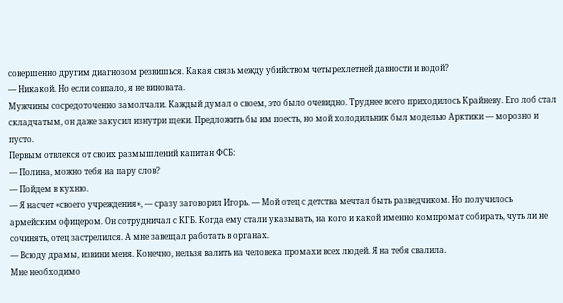совершенно другим диагнозом резвишься. Какая связь между убийством четырехлетней давности и водой?
— Никакой. Но если совпало, я не виновата.
Мужчины сосредоточенно замолчали. Каждый думал о своем, это было очевидно. Труднее всего приходилось Крайневу. Его лоб стал складчатым, он даже закусил изнутри щеки. Предложить бы им поесть, но мой холодильник был моделью Арктики — морозно и пусто.
Первым отвлекся от своих размышлений капитан ФСБ:
— Полина, можно тебя на пару слов?
— Пойдем в кухню.
— Я насчет «своего учреждения», — сразу заговорил Игорь. — Мой отец с детства мечтал быть разведчиком. Но получилось армейским офицером. Он сотрудничал с КГБ. Когда ему стали указывать, на кого и какой именно компромат собирать, чуть ли не сочинять, отец застрелился. А мне завещал работать в органах.
— Всюду драмы, извини меня. Конечно, нельзя валить на человека промахи всех людей. Я на тебя свалила.
Мне необходимо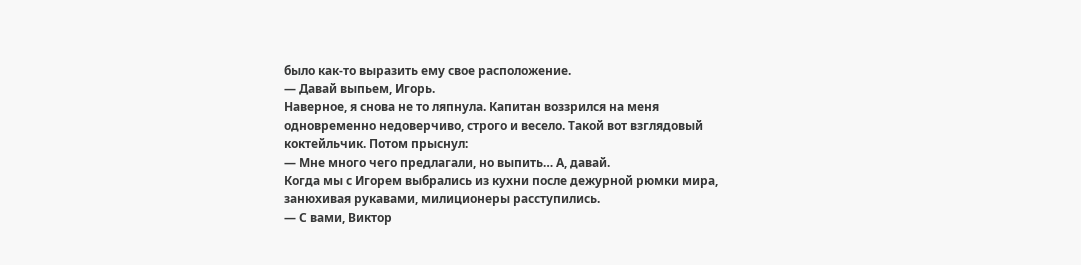было как-то выразить ему свое расположение.
— Давай выпьем, Игорь.
Наверное, я снова не то ляпнула. Капитан воззрился на меня одновременно недоверчиво, строго и весело. Такой вот взглядовый коктейльчик. Потом прыснул:
— Мне много чего предлагали, но выпить… А, давай.
Когда мы с Игорем выбрались из кухни после дежурной рюмки мира, занюхивая рукавами, милиционеры расступились.
— С вами, Виктор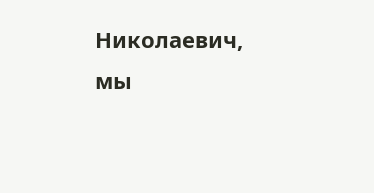Николаевич, мы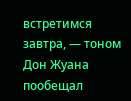встретимся завтра, — тоном Дон Жуана пообещал